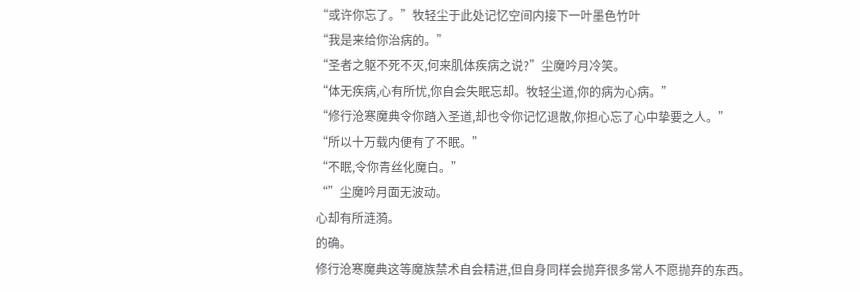“或许你忘了。”牧轻尘于此处记忆空间内接下一叶墨色竹叶
“我是来给你治病的。”
“圣者之躯不死不灭,何来肌体疾病之说?”尘魔吟月冷笑。
“体无疾病,心有所忧,你自会失眠忘却。牧轻尘道,你的病为心病。”
“修行沧寒魔典令你踏入圣道,却也令你记忆退散,你担心忘了心中挚要之人。”
“所以十万载内便有了不眠。”
“不眠,令你青丝化魔白。”
“”尘魔吟月面无波动。
心却有所涟漪。
的确。
修行沧寒魔典这等魔族禁术自会精进,但自身同样会抛弃很多常人不愿抛弃的东西。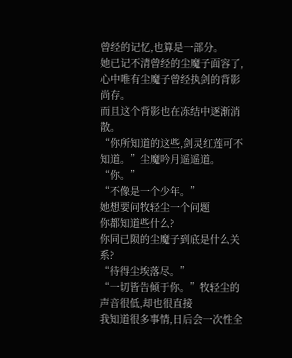曾经的记忆,也算是一部分。
她已记不清曾经的尘魔子面容了,心中唯有尘魔子曾经执剑的背影尚存。
而且这个背影也在冻结中逐渐消散。
“你所知道的这些,剑灵红莲可不知道。”尘魔吟月遥遥道。
“你。”
“不像是一个少年。”
她想要问牧轻尘一个问题
你都知道些什么?
你同已陨的尘魔子到底是什么关系?
“待得尘埃落尽。”
“一切皆告倾于你。”牧轻尘的声音很低,却也很直接
我知道很多事情,日后会一次性全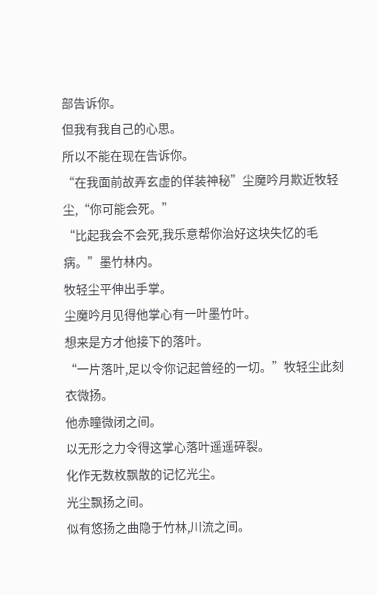部告诉你。
但我有我自己的心思。
所以不能在现在告诉你。
“在我面前故弄玄虚的佯装神秘”尘魔吟月欺近牧轻尘,“你可能会死。”
“比起我会不会死,我乐意帮你治好这块失忆的毛病。”墨竹林内。
牧轻尘平伸出手掌。
尘魔吟月见得他掌心有一叶墨竹叶。
想来是方才他接下的落叶。
“一片落叶,足以令你记起曾经的一切。”牧轻尘此刻衣微扬。
他赤瞳微闭之间。
以无形之力令得这掌心落叶遥遥碎裂。
化作无数枚飘散的记忆光尘。
光尘飘扬之间。
似有悠扬之曲隐于竹林,川流之间。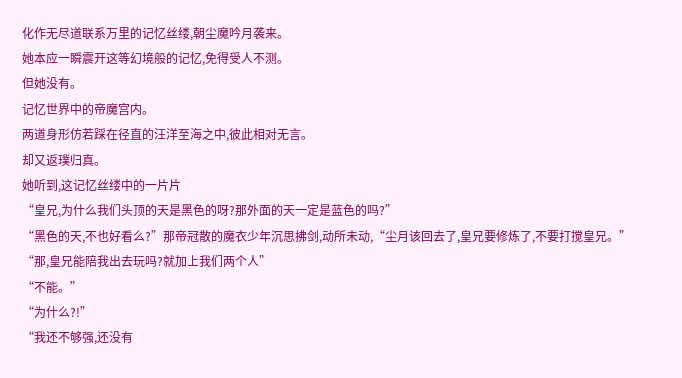化作无尽道联系万里的记忆丝缕,朝尘魔吟月袭来。
她本应一瞬震开这等幻境般的记忆,免得受人不测。
但她没有。
记忆世界中的帝魔宫内。
两道身形仿若踩在径直的汪洋至海之中,彼此相对无言。
却又返璞归真。
她听到,这记忆丝缕中的一片片
“皇兄,为什么我们头顶的天是黑色的呀?那外面的天一定是蓝色的吗?”
“黑色的天,不也好看么?”那帝冠散的魔衣少年沉思拂剑,动所未动,“尘月该回去了,皇兄要修炼了,不要打搅皇兄。”
“那,皇兄能陪我出去玩吗?就加上我们两个人”
“不能。”
“为什么?!”
“我还不够强,还没有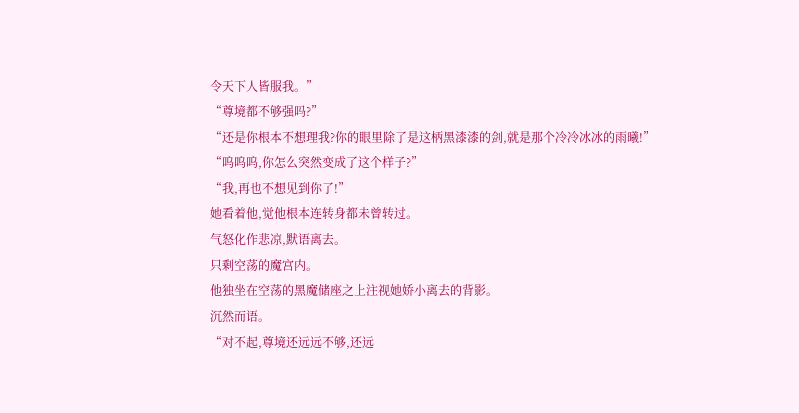令天下人皆服我。”
“尊境都不够强吗?”
“还是你根本不想理我?你的眼里除了是这柄黑漆漆的剑,就是那个冷冷冰冰的雨曦!”
“呜呜呜,你怎么突然变成了这个样子?”
“我,再也不想见到你了!”
她看着他,觉他根本连转身都未曾转过。
气怒化作悲凉,默语离去。
只剩空荡的魔宫内。
他独坐在空荡的黑魔储座之上注视她娇小离去的背影。
沉然而语。
“对不起,尊境还远远不够,还远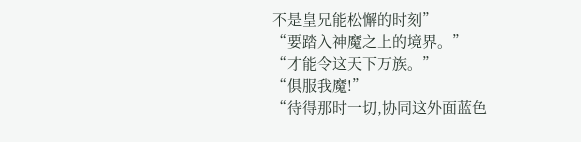不是皇兄能松懈的时刻”
“要踏入神魔之上的境界。”
“才能令这天下万族。”
“俱服我魔!”
“待得那时一切,协同这外面蓝色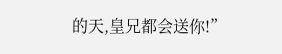的天,皇兄都会送你!”